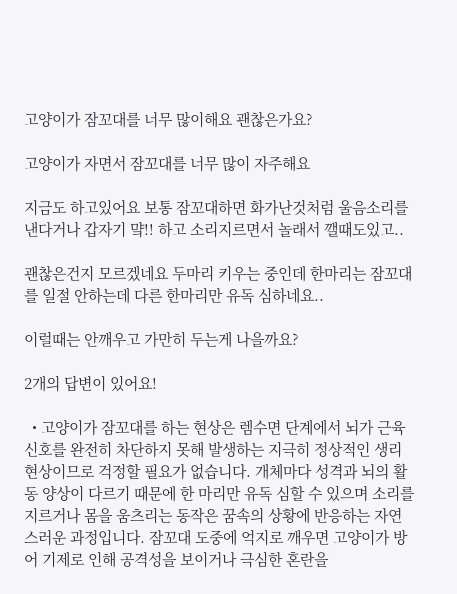고양이가 잠꼬대를 너무 많이해요 괜찮은가요?

고양이가 자면서 잠꼬대를 너무 많이 자주해요

지금도 하고있어요 보통 잠꼬대하면 화가난것처럼 울음소리를 낸다거나 갑자기 먘!! 하고 소리지르면서 놀래서 깰때도있고..

괜찮은건지 모르겠네요 두마리 키우는 중인데 한마리는 잠꼬대를 일절 안하는데 다른 한마리만 유독 심하네요..

이럴때는 안깨우고 가만히 두는게 나을까요?

2개의 답변이 있어요!

  • 고양이가 잠꼬대를 하는 현상은 렘수면 단계에서 뇌가 근육 신호를 완전히 차단하지 못해 발생하는 지극히 정상적인 생리 현상이므로 걱정할 필요가 없습니다. 개체마다 성격과 뇌의 활동 양상이 다르기 때문에 한 마리만 유독 심할 수 있으며 소리를 지르거나 몸을 움츠리는 동작은 꿈속의 상황에 반응하는 자연스러운 과정입니다. 잠꼬대 도중에 억지로 깨우면 고양이가 방어 기제로 인해 공격성을 보이거나 극심한 혼란을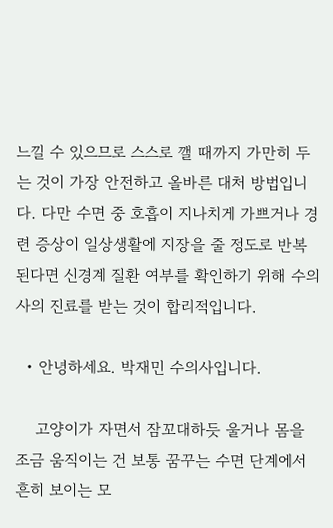느낄 수 있으므로 스스로 깰 때까지 가만히 두는 것이 가장 안전하고 올바른 대처 방법입니다. 다만 수면 중 호흡이 지나치게 가쁘거나 경련 증상이 일상생활에 지장을 줄 정도로 반복된다면 신경계 질환 여부를 확인하기 위해 수의사의 진료를 받는 것이 합리적입니다.

  • 안녕하세요. 박재민 수의사입니다.

    고양이가 자면서 잠꼬대하듯 울거나 몸을 조금 움직이는 건 보통 꿈꾸는 수면 단계에서 흔히 보이는 모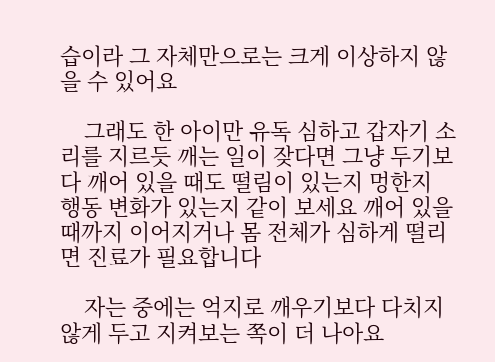습이라 그 자체만으로는 크게 이상하지 않을 수 있어요

    그래도 한 아이만 유독 심하고 갑자기 소리를 지르듯 깨는 일이 잦다면 그냥 두기보다 깨어 있을 때도 떨림이 있는지 멍한지 행동 변화가 있는지 같이 보세요 깨어 있을 때까지 이어지거나 몸 전체가 심하게 떨리면 진료가 필요합니다

    자는 중에는 억지로 깨우기보다 다치지 않게 두고 지켜보는 쪽이 더 나아요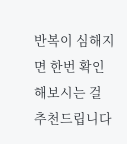반복이 심해지면 한번 확인해보시는 걸 추천드립니다